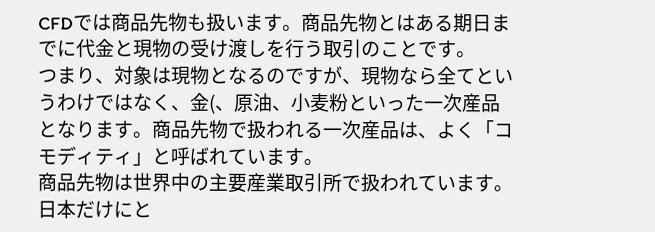CFDでは商品先物も扱います。商品先物とはある期日までに代金と現物の受け渡しを行う取引のことです。
つまり、対象は現物となるのですが、現物なら全てというわけではなく、金(、原油、小麦粉といった一次産品となります。商品先物で扱われる一次産品は、よく「コモディティ」と呼ばれています。
商品先物は世界中の主要産業取引所で扱われています。日本だけにと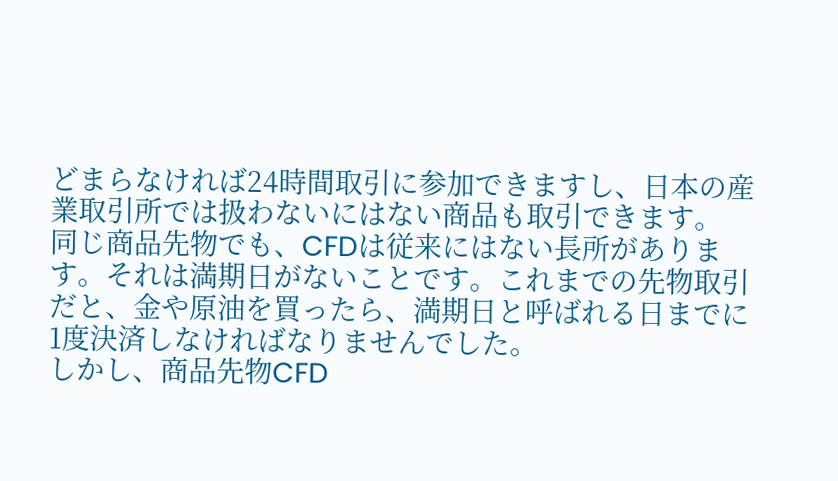どまらなければ24時間取引に参加できますし、日本の産業取引所では扱わないにはない商品も取引できます。
同じ商品先物でも、CFDは従来にはない長所があります。それは満期日がないことです。これまでの先物取引だと、金や原油を買ったら、満期日と呼ばれる日までに1度決済しなければなりませんでした。
しかし、商品先物CFD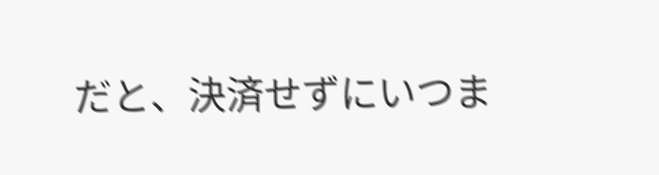だと、決済せずにいつま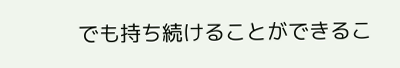でも持ち続けることができるこ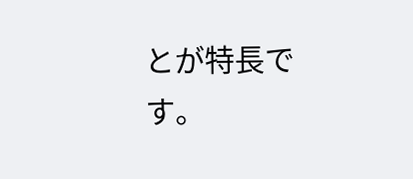とが特長です。